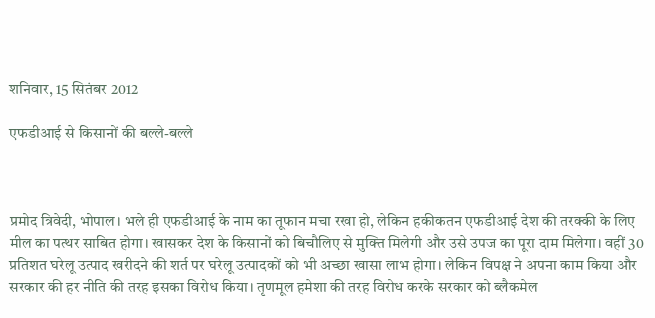शनिवार, 15 सितंबर 2012

एफडीआई से किसानों की बल्ले-बल्ले



प्रमोद त्रिवेदी, भोपाल। भले ही एफडीआई के नाम का तूफान मचा रखा हो, लेकिन हकीकतन एफडीआई देश की तरक्की के लिए मील का पत्थर साबित होगा। खासकर देश के किसानों को बिचौलिए से मुक्ति मिलेगी और उसे उपज का पूरा दाम मिलेगा। वहीं 30 प्रतिशत घरेलू उत्पाद खरीदने की शर्त पर घरेलू उत्पादकों को भी अच्छा खासा लाभ होगा। लेकिन विपक्ष ने अपना काम किया और सरकार की हर नीति की तरह इसका विरोध किया। तृणमूल हमेशा की तरह विरोध करके सरकार को ब्लैकमेल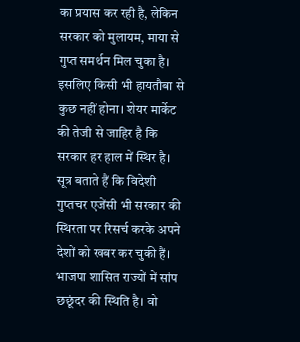का प्रयास कर रही है, लेकिन सरकार को मुलायम, माया से गुप्त समर्थन मिल चुका है। इसलिए किसी भी हायतौबा से कुछ नहीं होना। शेयर मार्केट की तेजी से जाहिर है कि सरकार हर हाल में स्थिर है। सूत्र बताते हैं कि विदेशी गुप्तचर एजेंसी भी सरकार की स्थिरता पर रिसर्च करके अपने देशों को खबर कर चुकी हैं। भाजपा शासित राज्यों में सांप छछूंदर की स्थिति है। वो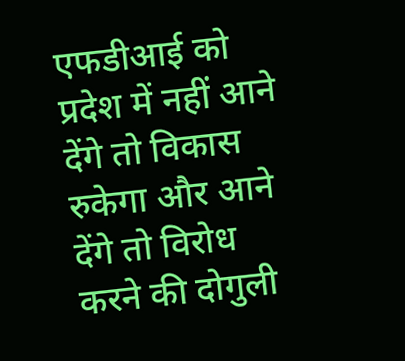एफडीआई को प्रदेश में नहीं आने देंगे तो विकास रुकेगा और आने देंगे तो विरोध करने की दोगुली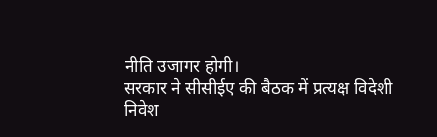नीति उजागर होगी।                                                                                                                                          सरकार ने सीसीईए की बैठक में प्रत्यक्ष विदेशी निवेश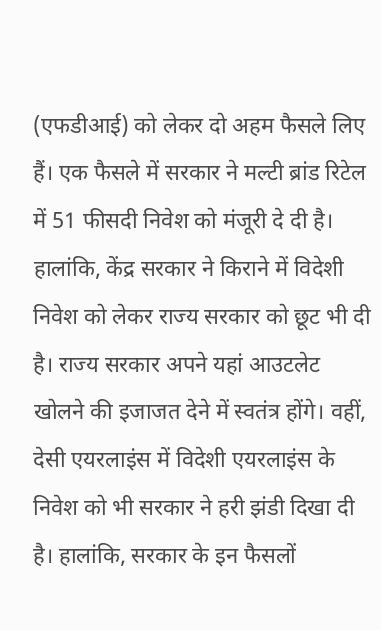(एफडीआई) को लेकर दो अहम फैसले लिए हैं। एक फैसले में सरकार ने मल्टी ब्रांड रिटेल में 51 फीसदी निवेश को मंजूरी दे दी है। हालांकि, केंद्र सरकार ने किराने में विदेशी निवेश को लेकर राज्य सरकार को छूट भी दी है। राज्य सरकार अपने यहां आउटलेट खोलने की इजाजत देने में स्वतंत्र होंगे। वहीं, देसी एयरलाइंस में विदेशी एयरलाइंस के निवेश को भी सरकार ने हरी झंडी दिखा दी है। हालांकि, सरकार के इन फैसलों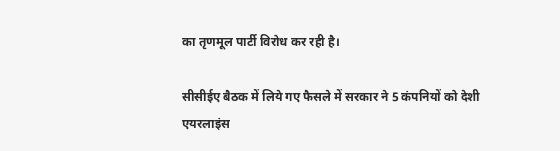का तृणमूल पार्टी विरोध कर रही है।

सीसीईए बैठक में लिये गए फैसले में सरकार ने 5 कंपनियों को देशी एयरलाइंस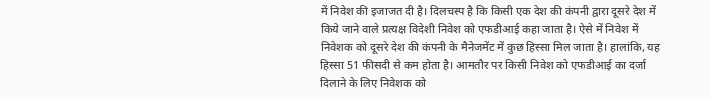में निवेश की इजाजत दी है। दिलचस्प है कि किसी एक देश की कंपनी द्वारा दूसरे देश में किये जाने वाले प्रत्यक्ष विदेशी निवेश को एफडीआई कहा जाता है। ऐसे में निवेश में निवेशक को दूसरे देश की कंपनी के मैनेजमेंट में कुछ हिस्सा मिल जाता है। हालांकि, यह हिस्सा 51 फीसदी से कम होता है। आमतौर पर किसी निवेश को एफडीआई का दर्जा दिलाने के लिए निवेशक को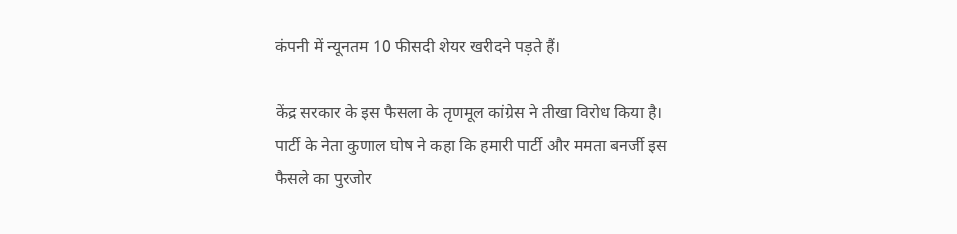कंपनी में न्यूनतम 10 फीसदी शेयर खरीदने पड़ते हैं।

केंद्र सरकार के इस फैसला के तृणमूल कांग्रेस ने तीखा विरोध किया है। पार्टी के नेता कुणाल घोष ने कहा कि हमारी पार्टी और ममता बनर्जी इस फैसले का पुरजोर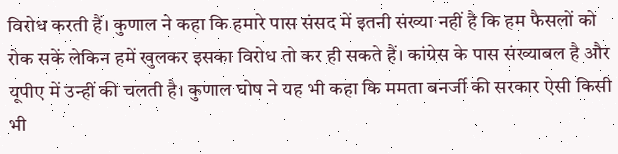विरोध करती हैं। कुणाल ने कहा कि हमारे पास संसद में इतनी संख्या नहीं है कि हम फैसलों को रोक सकें लेकिन हमें खुलकर इसका विरोध तो कर ही सकते हैं। कांग्रेस के पास संख्याबल है और यूपीए में उन्हीं की चलती है। कुणाल घोष ने यह भी कहा कि ममता बनर्जी की सरकार ऐसी किसी भी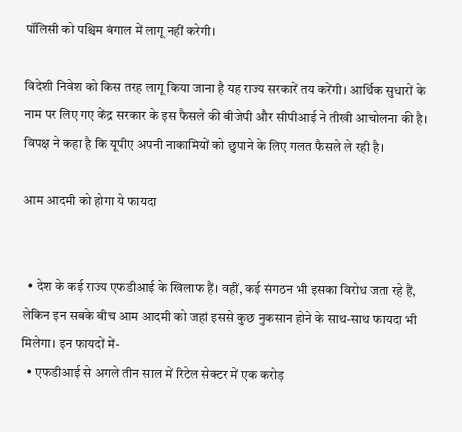पॉलिसी को पश्चिम बंगाल में लागू नहीं करेगी।

विदेशी निवेश को किस तरह लागू किया जाना है यह राज्य सरकारें तय करेंगी। आर्थिक सुधारों के नाम पर लिए गए केंद्र सरकार के इस फैसले की बीजेपी और सीपीआई ने तीखी आचोलना की है। विपक्ष ने कहा है कि यूपीए अपनी नाकामियों को छुपाने के लिए गलत फैसले ले रही है।

आम आदमी को होगा ये फायदा


  • देश के कई राज्य एफडीआई के खिलाफ हैं। वहीं, कई संगठन भी इसका विरोध जता रहे हैं, लेकिन इन सबके बीच आम आदमी को जहां इससे कुछ नुकसान होने के साथ-साथ फायदा भी मिलेगा। इन फायदों में-
  • एफडीआई से अगले तीन साल में रिटेल सेक्टर में एक करोड़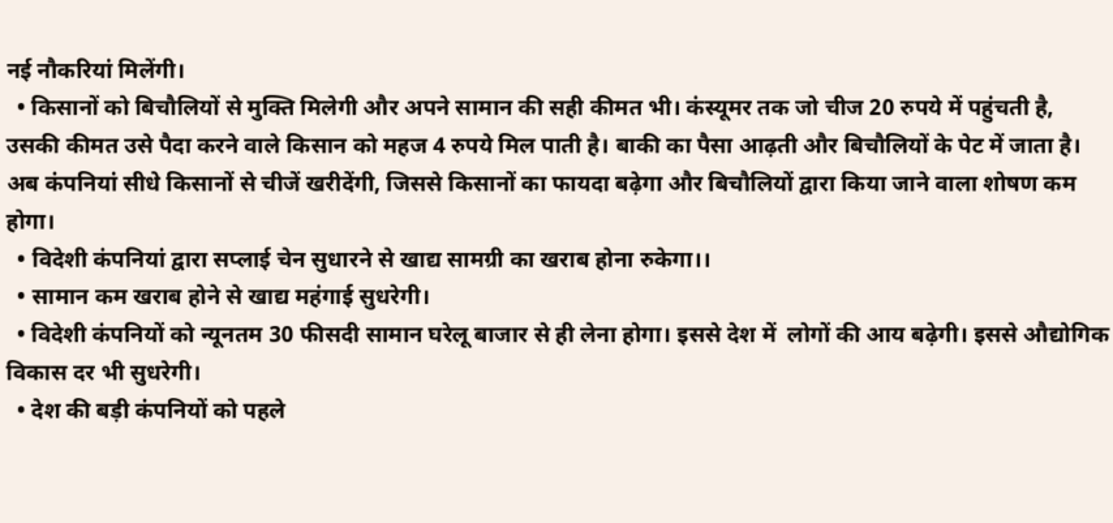नई नौकरियां मिलेंगी।
  • किसानों को बिचौलियों से मुक्ति मिलेगी और अपने सामान की सही कीमत भी। कंस्यूमर तक जो चीज 20 रुपये में पहुंचती है, उसकी कीमत उसे पैदा करने वाले किसान को महज 4 रुपये मिल पाती है। बाकी का पैसा आढ़ती और बिचौलियों के पेट में जाता है। अब कंपनियां सीधे किसानों से चीजें खरीदेंगी, जिससे किसानों का फायदा बढ़ेगा और बिचौलियों द्वारा किया जाने वाला शोषण कम होगा।
  • विदेशी कंपनियां द्वारा सप्लाई चेन सुधारने से खाद्य सामग्री का खराब होना रुकेगा।।
  • सामान कम खराब होने से खाद्य महंगाई सुधरेगी।
  • विदेशी कंपनियों को न्यूनतम 30 फीसदी सामान घरेलू बाजार से ही लेना होगा। इससे देश में  लोगों की आय बढ़ेगी। इससे औद्योगिक विकास दर भी सुधरेगी।
  • देश की बड़ी कंपनियों को पहले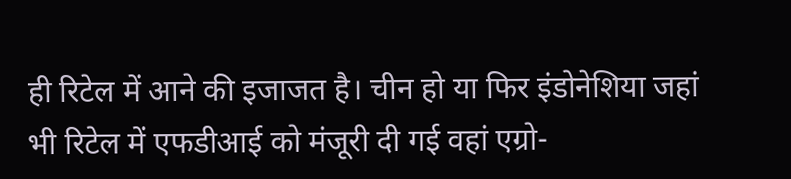ही रिटेल में आने की इजाजत है। चीन हो या फिर इंडोनेशिया जहां भी रिटेल में एफडीआई को मंजूरी दी गई वहां एग्रो-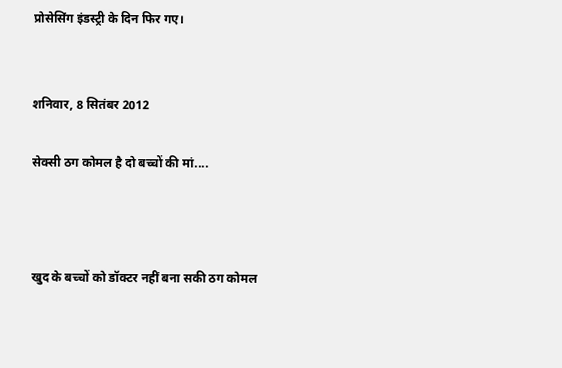प्रोसेसिंग इंडस्ट्री के दिन फिर गए।


शनिवार, 8 सितंबर 2012

सेक्सी ठग कोमल है दो बच्चों की मां....



खुद के बच्चों को डॉक्टर नहीं बना सकी ठग कोमल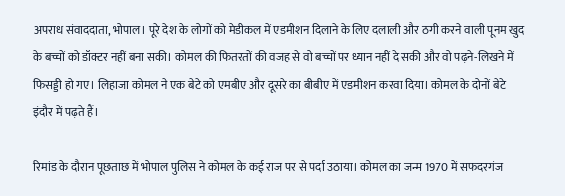अपराध संवाददाता, भोपाल। पूरे देश के लोगों को मेडीकल में एडमीशन दिलाने के लिए दलाली और ठगी करने वाली पूनम खुद के बच्चों को डॉक्टर नहीं बना सकी। कोमल की फितरतों की वजह से वो बच्चों पर ध्यान नहीं दे सकी और वो पढ़ने-लिखने में फिसड्डी हो गए। लिहाजा कोमल ने एक बेटे को एमबीए और दूसरे का बीबीए में एडमीशन करवा दिया। कोमल के दोनों बेटे इंदौर में पढ़ते हैं।

रिमांड के दौरान पूछताछ में भोपाल पुलिस ने कोमल के कई राज पर से पर्दा उठाया। कोमल का जन्म 1970 में सफदरगंज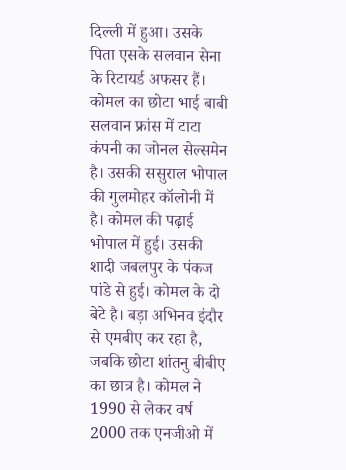दिल्ली में हुआ। उसके पिता एसके सलवान सेना के रिटायर्ड अफसर हैं। कोमल का छोटा भाई बाबी सलवान फ्रांस में टाटा कंपनी का जोनल सेल्समेन है। उसकी ससुराल भोपाल की गुलमोहर कॉलोनी में है। कोमल की पढ़ाई भोपाल में हुई। उसकी शादी जबलपुर के पंकज पांडे से हुई। कोमल के दो बेटे है। बड़ा अभिनव इंदौर से एमबीए कर रहा है, जबकि छोटा शांतनु बीबीए का छात्र है। कोमल ने 1990 से लेकर वर्ष 2000 तक एनजीओ में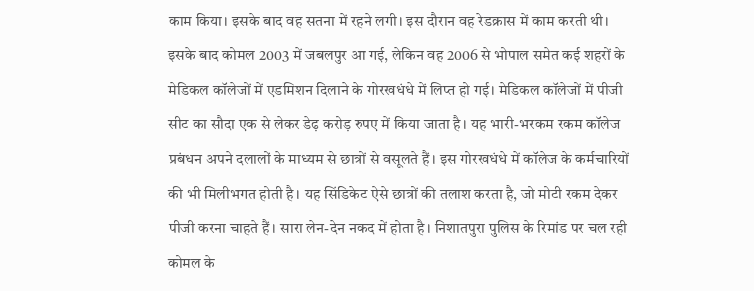काम किया। इसके बाद वह सतना में रहने लगी। इस दौरान वह रेडक्रास में काम करती थी। इसके बाद कोमल 2003 में जबलपुर आ गई, लेकिन वह 2006 से भोपाल समेत कई शहरों के मेडिकल कॉलेजों में एडमिशन दिलाने के गोरखधंधे में लिप्त हो गई। मेडिकल कॉलेजों में पीजी सीट का सौदा एक से लेकर डेढ़ करोड़ रुपए में किया जाता है। यह भारी-भरकम रकम कॉलेज प्रबंधन अपने दलालों के माध्यम से छात्रों से वसूलते हैं। इस गोरखधंधे में कॉलेज के कर्मचारियों की भी मिलीभगत होती है। यह सिंडिकेट ऐसे छात्रों की तलाश करता है, जो मोटी रकम देकर पीजी करना चाहते हैं। सारा लेन-देन नकद में होता है। निशातपुरा पुलिस के रिमांड पर चल रही कोमल के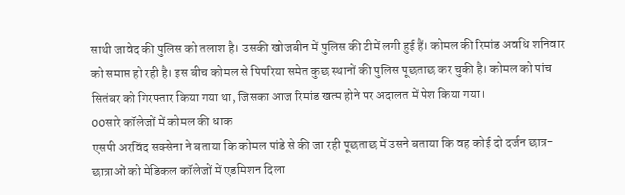साथी जावेद की पुलिस को तलाश है। उसकी खोजबीन में पुलिस की टीमें लगी हुई हैं। कोमल की रिमांड अवधि शनिवार को समाप्त हो रही है। इस बीच कोमल से पिपरिया समेत कुछ स्थानों की पुलिस पूछताछ कर चुकी है। कोमल को पांच सितंबर को गिरफ्तार किया गया था, जिसका आज रिमांड खत्म होने पर अदालत में पेश किया गया।
00सारे कॉलेजों में कोमल की धाक
एसपी अरविंद सक्सेना ने बताया कि कोमल पांडे से की जा रही पूछताछ में उसने बताया कि वह कोई दो दर्जन छात्र-छात्राओं को मेडिकल कॉलेजों में एडमिशन दिला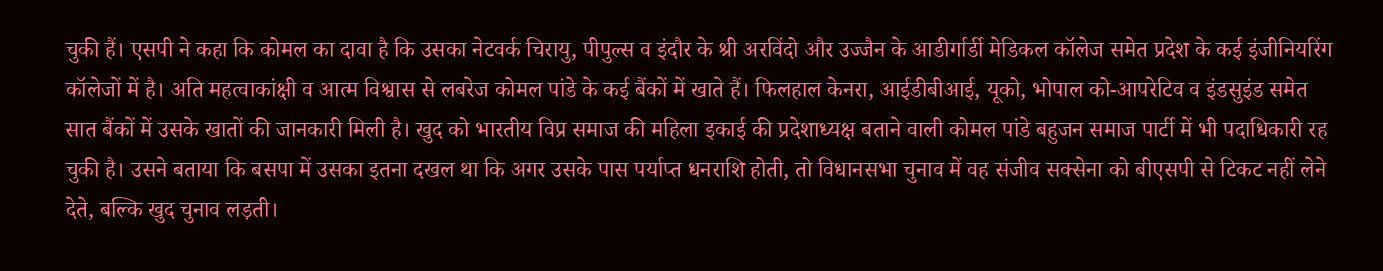चुकी हैं। एसपी ने कहा कि कोमल का दावा है कि उसका नेटवर्क चिरायु, पीपुल्स व इंदौर के श्री अरविंदो और उज्जैन के आडीर्गार्डी मेडिकल कॉलेज समेत प्रदेश के कई इंजीनियरिंग कॉलेजों में है। अति महत्वाकांक्षी व आत्म विश्वास से लबरेज कोमल पांडे के कई बैंकों में खाते हैं। फिलहाल केनरा, आईडीबीआई, यूको, भोपाल को-आपरेटिव व इंडसुइंड समेत सात बैंकों में उसके खातों की जानकारी मिली है। खुद को भारतीय विप्र समाज की महिला इकाई की प्रदेशाध्यक्ष बताने वाली कोमल पांडे बहुजन समाज पार्टी में भी पदाधिकारी रह चुकी है। उसने बताया कि बसपा में उसका इतना दखल था कि अगर उसके पास पर्याप्त धनराशि होती, तो विधानसभा चुनाव में वह संजीव सक्सेना को बीएसपी से टिकट नहीं लेने देते, बल्कि खुद चुनाव लड़ती।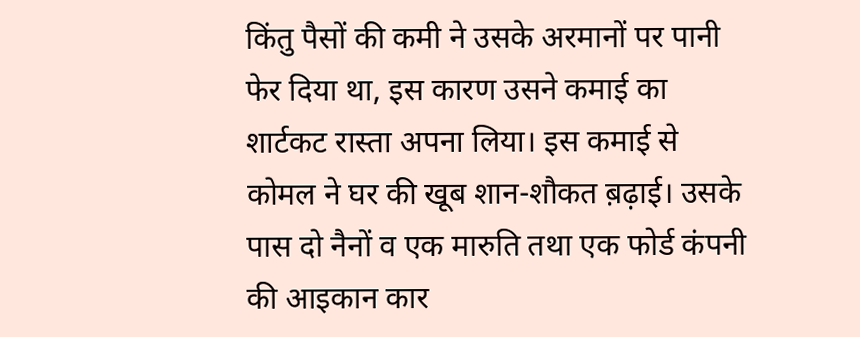किंतु पैसों की कमी ने उसके अरमानों पर पानी फेर दिया था, इस कारण उसने कमाई का शार्टकट रास्ता अपना लिया। इस कमाई से कोमल ने घर की खूब शान-शौकत ब़ढ़ाई। उसके पास दो नैनों व एक मारुति तथा एक फोर्ड कंपनी की आइकान कार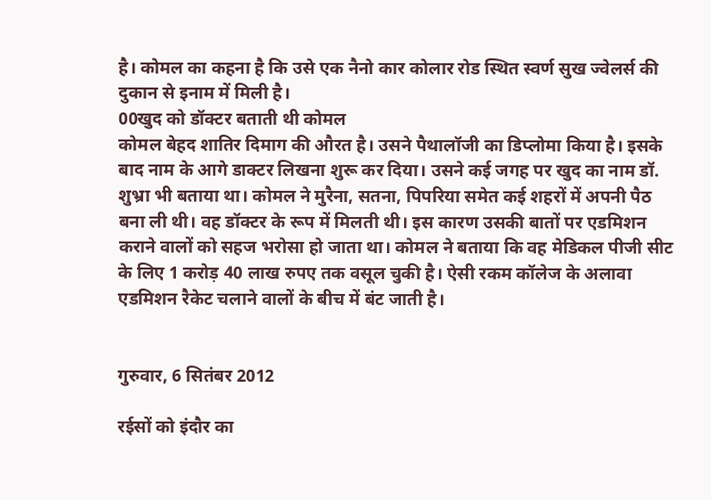है। कोमल का कहना है कि उसे एक नैनो कार कोलार रोड स्थित स्वर्ण सुख ज्वेलर्स की दुकान से इनाम में मिली है।
00खुद को डॉक्टर बताती थी कोमल
कोमल बेहद शातिर दिमाग की औरत है। उसने पैथालॉजी का डिप्लोमा किया है। इसके बाद नाम के आगे डाक्टर लिखना शुरू कर दिया। उसने कई जगह पर खुद का नाम डॉ. शुभ्रा भी बताया था। कोमल ने मुरैना, सतना, पिपरिया समेत कई शहरों में अपनी पैठ बना ली थी। वह डॉक्टर के रूप में मिलती थी। इस कारण उसकी बातों पर एडमिशन कराने वालों को सहज भरोसा हो जाता था। कोमल ने बताया कि वह मेडिकल पीजी सीट के लिए 1 करोड़ 40 लाख रुपए तक वसूल चुकी है। ऐसी रकम कॉलेज के अलावा एडमिशन रैकेट चलाने वालों के बीच में बंट जाती है।


गुरुवार, 6 सितंबर 2012

रईसों को इंदौर का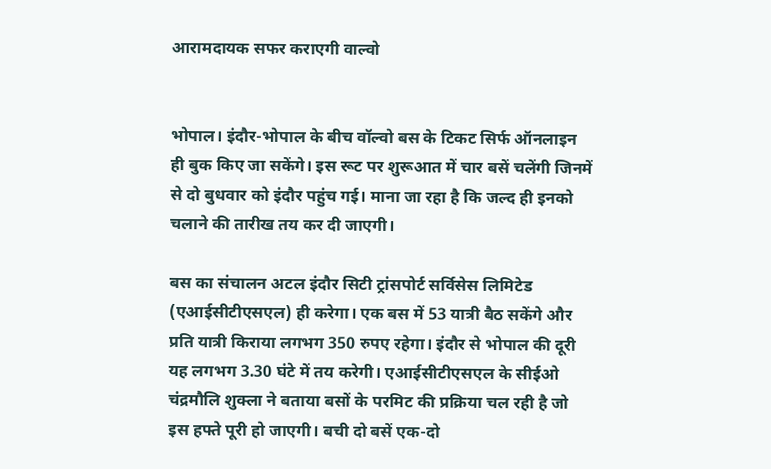आरामदायक सफर कराएगी वाल्वो


भोपाल। इंदौर-भोपाल के बीच वॉल्वो बस के टिकट सिर्फ ऑनलाइन ही बुक किए जा सकेंगे। इस रूट पर शुरूआत में चार बसें चलेंगी जिनमें से दो बुधवार को इंदौर पहुंच गई। माना जा रहा है कि जल्द ही इनको चलाने की तारीख तय कर दी जाएगी।

बस का संचालन अटल इंदौर सिटी ट्रांसपोर्ट सर्विसेस लिमिटेड (एआईसीटीएसएल) ही करेगा। एक बस में 53 यात्री बैठ सकेंगे और प्रति यात्री किराया लगभग 350 रुपए रहेगा। इंदौर से भोपाल की दूरी यह लगभग 3.30 घंटे में तय करेगी। एआईसीटीएसएल के सीईओ चंद्रमौलि शुक्ला ने बताया बसों के परमिट की प्रक्रिया चल रही है जो इस हफ्ते पूरी हो जाएगी। बची दो बसें एक-दो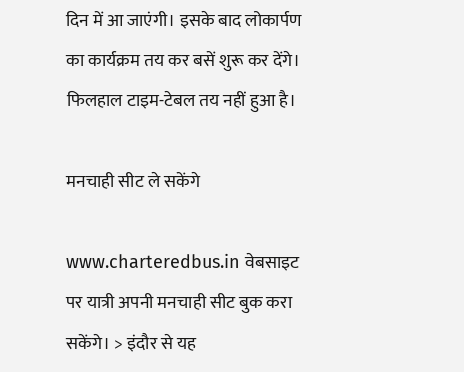दिन में आ जाएंगी। इसके बाद लोकार्पण का कार्यक्रम तय कर बसें शुरू कर देंगे। फिलहाल टाइम-टेबल तय नहीं हुआ है।

मनचाही सीट ले सकेंगे

www.charteredbus.in वेबसाइट पर यात्री अपनी मनचाही सीट बुक करा सकेंगे। > इंदौर से यह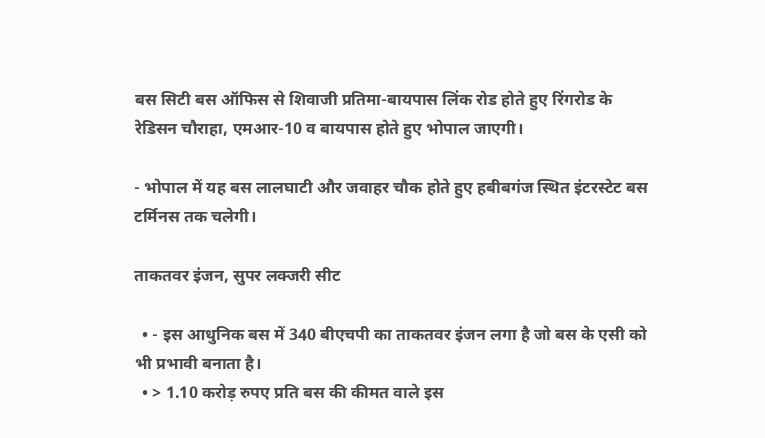बस सिटी बस ऑफिस से शिवाजी प्रतिमा-बायपास लिंक रोड होते हुए रिंगरोड के रेडिसन चौराहा, एमआर-10 व बायपास होते हुए भोपाल जाएगी।

- भोपाल में यह बस लालघाटी और जवाहर चौक होते हुए हबीबगंज स्थित इंटरस्टेट बस टर्मिनस तक चलेगी।

ताकतवर इंजन, सुपर लक्जरी सीट

  • - इस आधुनिक बस में 340 बीएचपी का ताकतवर इंजन लगा है जो बस के एसी को भी प्रभावी बनाता है।
  • > 1.10 करोड़ रुपए प्रति बस की कीमत वाले इस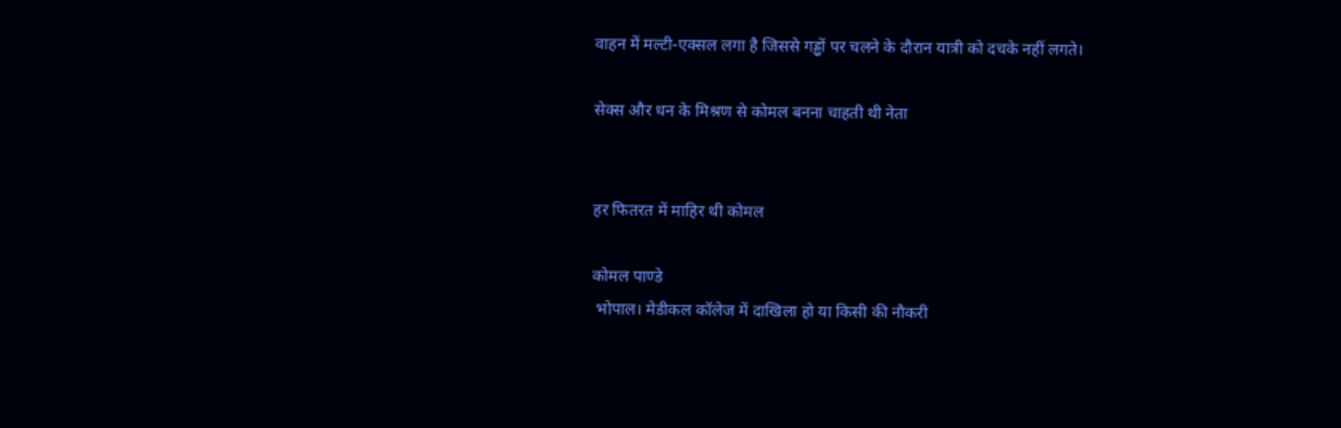वाहन में मल्टी-एक्सल लगा है जिससे गड्ढों पर चलने के दौरान यात्री को दचके नहीं लगते।

सेक्स और धन के मिश्रण से कोमल बनना चाहती थी नेता


हर फितरत में माहिर थी कोमल

कोमल पाण्डे
 भोपाल। मेडीकल कॉलेज में दाखिला हो या किसी की नौकरी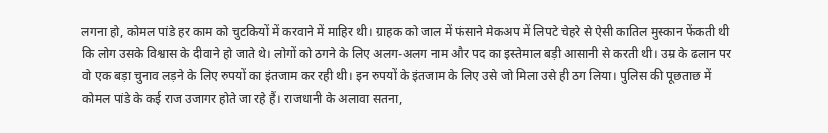लगना हो, कोमल पांडे हर काम को चुटकियों में करवाने में माहिर थी। ग्राहक को जाल में फंसाने मेकअप में लिपटे चेहरे से ऐसी कातिल मुस्कान फेंकती थी कि लोग उसके विश्वास के दीवाने हो जाते थे। लोगों को ठगने के लिए अलग-अलग नाम और पद का इस्तेमाल बड़ी आसानी से करती थी। उम्र के ढलान पर वो एक बड़ा चुनाव लड़ने के लिए रुपयों का इंतजाम कर रही थी। इन रुपयों के इंतजाम के लिए उसे जो मिला उसे ही ठग लिया। पुलिस की पूछताछ में कोमल पांडे के कई राज उजागर होते जा रहे हैं। राजधानी के अलावा सतना,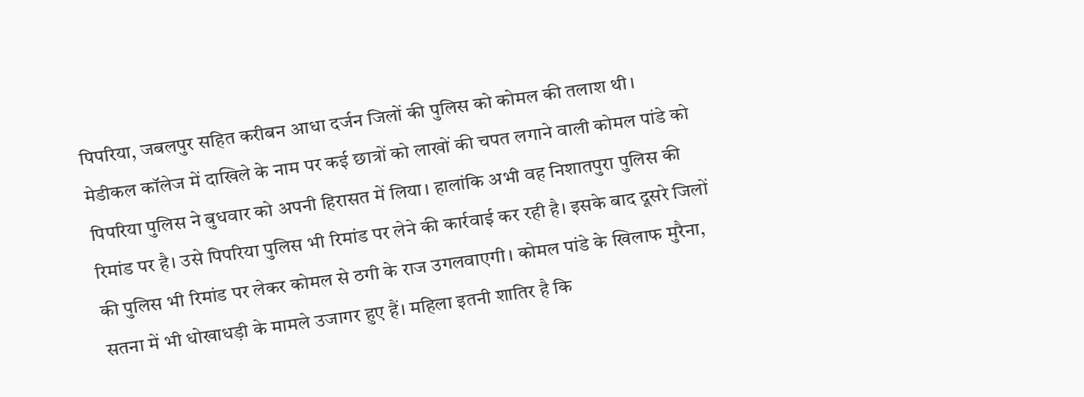पिपरिया, जबलपुर सहित करीबन आधा दर्जन जिलों की पुलिस को कोमल की तलाश थी।
मेडीकल कॉलेज में दाखिले के नाम पर कई छात्रों को लाखों की चपत लगाने वाली कोमल पांडे को पिपरिया पुलिस ने बुधवार को अपनी हिरासत में लिया। हालांकि अभी वह निशातपुरा पुलिस की रिमांड पर है। उसे पिपरिया पुलिस भी रिमांड पर लेने की कार्रवाई कर रही है। इसके बाद दूसरे जिलों की पुलिस भी रिमांड पर लेकर कोमल से ठगी के राज उगलवाएगी। कोमल पांडे के खिलाफ मुरैना, सतना में भी धोखाधड़ी के मामले उजागर हुए हैं। महिला इतनी शातिर है कि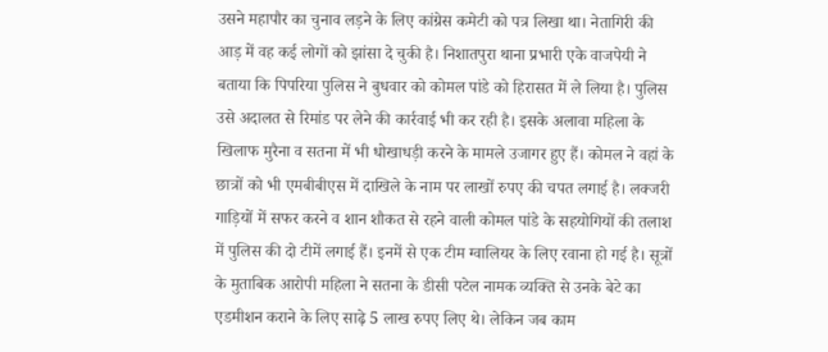उसने महापौर का चुनाव लड़ने के लिए कांग्रेस कमेटी को पत्र लिखा था। नेतागिरी की आड़ में वह कई लोगों को झांसा दे चुकी है। निशातपुरा थाना प्रभारी एके वाजपेयी ने बताया कि पिपरिया पुलिस ने बुधवार को कोमल पांडे को हिरासत में ले लिया है। पुलिस उसे अदालत से रिमांड पर लेने की कार्रवाई भी कर रही है। इसके अलावा महिला के खिलाफ मुरैना व सतना में भी धोखाधड़ी करने के मामले उजागर हुए हैं। कोमल ने वहां के छात्रों को भी एमबीबीएस में दाखिले के नाम पर लाखों रुपए की चपत लगाई है। लक्जरी गाड़ियों में सफर करने व शान शौकत से रहने वाली कोमल पांडे के सहयोगियों की तलाश में पुलिस की दो टीमें लगाई हैं। इनमें से एक टीम ग्वालियर के लिए रवाना हो गई है। सूत्रों के मुताबिक आरोपी महिला ने सतना के डीसी पटेल नामक व्यक्ति से उनके बेटे का एडमीशन कराने के लिए साढ़े 5 लाख रुपए लिए थे। लेकिन जब काम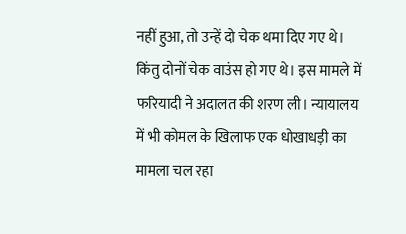नहीं हुआ, तो उन्हें दो चेक थमा दिए गए थे। किंतु दोनों चेक वाउंस हो गए थे। इस मामले में फरियादी ने अदालत की शरण ली। न्यायालय में भी कोमल के खिलाफ एक धोखाधड़ी का मामला चल रहा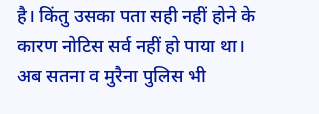है। किंतु उसका पता सही नहीं होने के कारण नोटिस सर्व नहीं हो पाया था। अब सतना व मुरैना पुलिस भी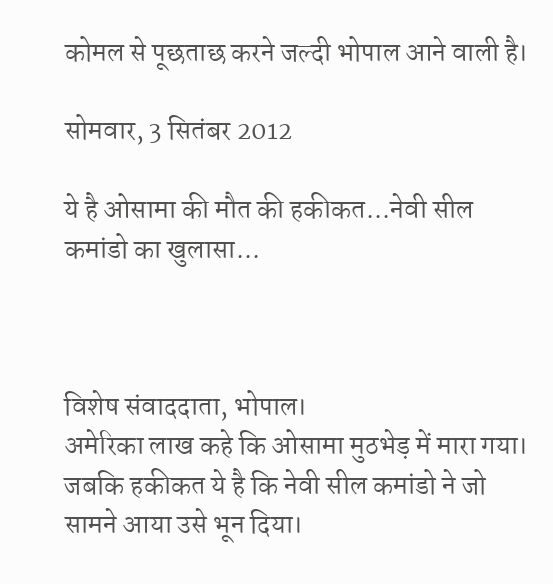कोमल से पूछताछ करने जल्दी भोपाल आने वाली है।

सोमवार, 3 सितंबर 2012

ये है ओसामा की मौत की हकीकत...नेवी सील कमांडो का खुलासा...



विशेष संवाददाता, भोपाल।
अमेरिका लाख कहे कि ओसामा मुठभेड़ में मारा गया। जबकि हकीकत ये है कि नेवी सील कमांडो ने जो सामने आया उसे भून दिया।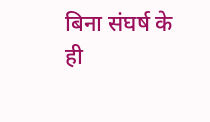बिना संघर्ष के ही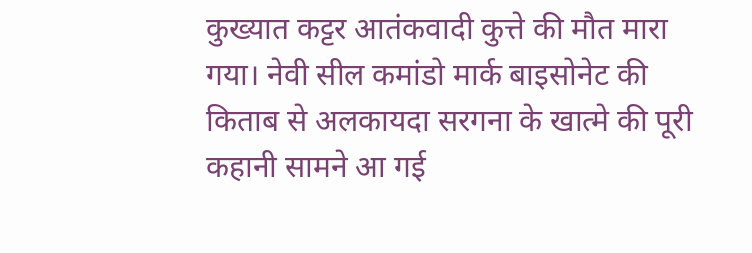कुख्यात कट्टर आतंकवादी कुत्ते की मौत मारा गया। नेवी सील कमांडो मार्क बाइसोनेट की किताब से अलकायदा सरगना के खात्मे की पूरी कहानी सामने आ गई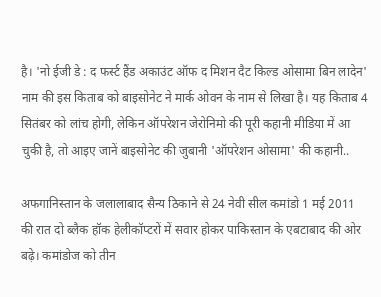है। 'नो ईजी डे : द फर्स्ट हैंड अकाउंट ऑफ द मिशन दैट किल्ड ओसामा बिन लादेन' नाम की इस किताब को बाइसोनेट ने मार्क ओवन के नाम से लिखा है। यह किताब 4 सितंबर को लांच होगी, लेकिन ऑपरेशन जेरोनिमो की पूरी कहानी मीडिया में आ चुकी है, तो आइए जानें बाइसोनेट की जुबानी 'ऑपरेशन ओसामा' की कहानी..

अफगानिस्तान के जलालाबाद सैन्य ठिकाने से 24 नेवी सील कमांडो 1 मई 2011 की रात दो ब्लैक हॉक हेलीकॉप्टरों में सवार होकर पाकिस्तान के एबटाबाद की ओर बढ़े। कमांडोज को तीन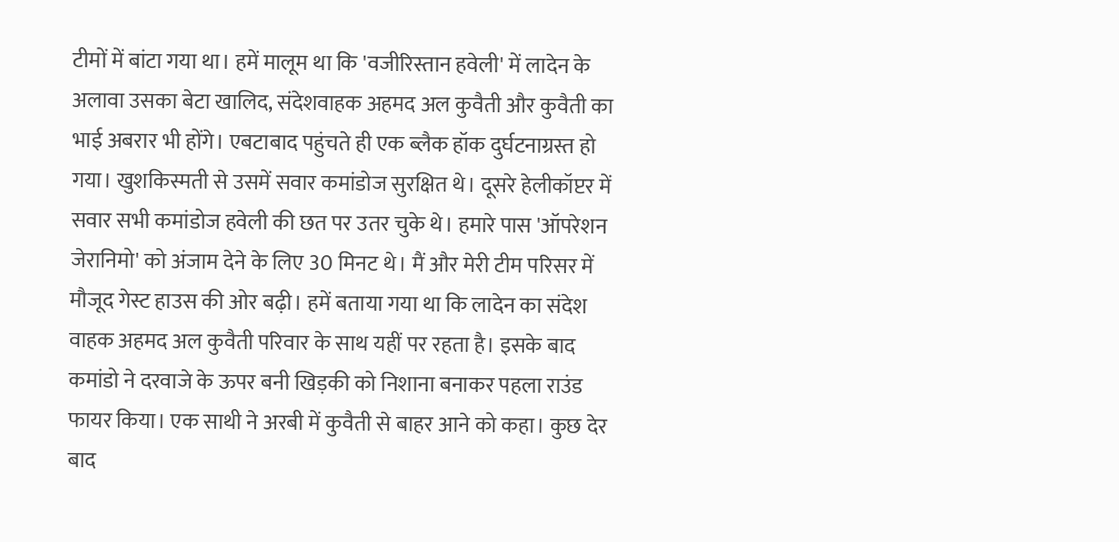टीमों में बांटा गया था। हमें मालूम था कि 'वजीरिस्तान हवेली' में लादेन के अलावा उसका बेटा खालिद, संदेशवाहक अहमद अल कुवैती और कुवैती का भाई अबरार भी होंगे। एबटाबाद पहुंचते ही एक ब्लैक हॉक दुर्घटनाग्रस्त हो गया। खुशकिस्मती से उसमें सवार कमांडोज सुरक्षित थे। दूसरे हेलीकॉप्टर में सवार सभी कमांडोज हवेली की छत पर उतर चुके थे। हमारे पास 'ऑपरेशन जेरानिमो' को अंजाम देने के लिए 30 मिनट थे। मैं और मेरी टीम परिसर में मौजूद गेस्ट हाउस की ओर बढ़ी। हमें बताया गया था कि लादेन का संदेश वाहक अहमद अल कुवैती परिवार के साथ यहीं पर रहता है। इसके बाद कमांडो ने दरवाजे के ऊपर बनी खिड़की को निशाना बनाकर पहला राउंड फायर किया। एक साथी ने अरबी में कुवैती से बाहर आने को कहा। कुछ देर बाद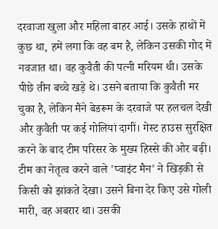दरवाजा खुला और महिला बाहर आई। उसके हाथों में कुछ था, हमें लगा कि वह बम है, लेकिन उसकी गोद में नवजात था। वह कुवैती की पत्नी मरियम थी। उसके पीछे तीन बच्चे खड़े थे। उसने बताया कि कुवैती मर चुका है, लेकिन मैंने बेडरूम के दरवाजे पर हलचल देखी और कुवैती पर कई गोलियां दागीं। गेस्ट हाउस सुरक्षित करने के बाद टीम परिसर के मुख्य हिस्से की ओर बढ़ी। टीम का नेतृत्व करने वाले 'प्वाइंट मैन' ने खिड़की से किसी को झांकते देखा। उसने बिना देर किए उसे गोली मारी, वह अबरार था। उसकी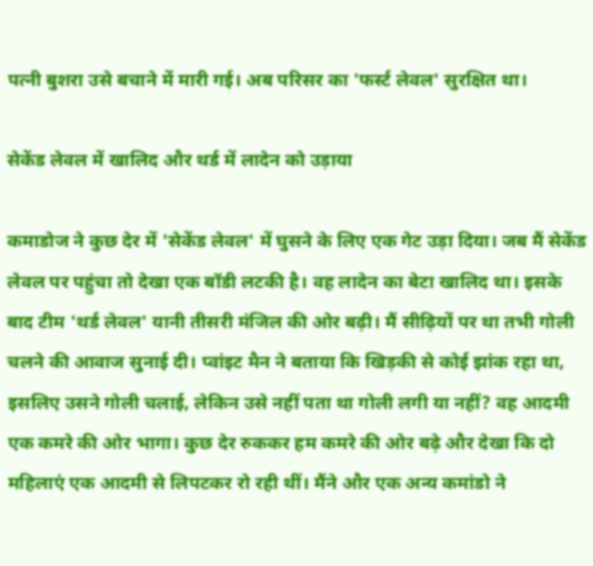पत्नी बुशरा उसे बचाने में मारी गई। अब परिसर का 'फर्स्ट लेवल' सुरक्षित था।

सेकेंड लेवल में खालिद और थर्ड में लादेन को उड़ाया

कमाडोज ने कुछ देर में 'सेकेंड लेवल' में घुसने के लिए एक गेट उड़ा दिया। जब मैं सेकेंड लेवल पर पहुंचा तो देखा एक बॉडी लटकी है। वह लादेन का बेटा खालिद था। इसके बाद टीम 'थर्ड लेवल' यानी तीसरी मंजिल की ओर बढ़ी। मैं सीढ़ियों पर था तभी गोली चलने की आवाज सुनाई दी। प्वांइट मैन ने बताया कि खिड़की से कोई झांक रहा था, इसलिए उसने गोली चलाई, लेकिन उसे नहीं पता था गोली लगी या नहीं? वह आदमी एक कमरे की ओर भागा। कुछ देर रुककर हम कमरे की ओर बढ़े और देखा कि दो महिलाएं एक आदमी से लिपटकर रो रही थीं। मैंने और एक अन्य कमांडो ने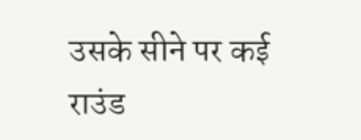उसके सीने पर कई राउंड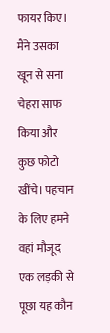फायर किए। मैंने उसका खून से सना चेहरा साफ किया और कुछ फोटो खींचे। पहचान के लिए हमने वहां मौजूद एक लड़की से पूछा यह कौन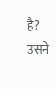है? उसने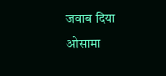जवाब दिया ओसामा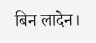बिन लादेन।